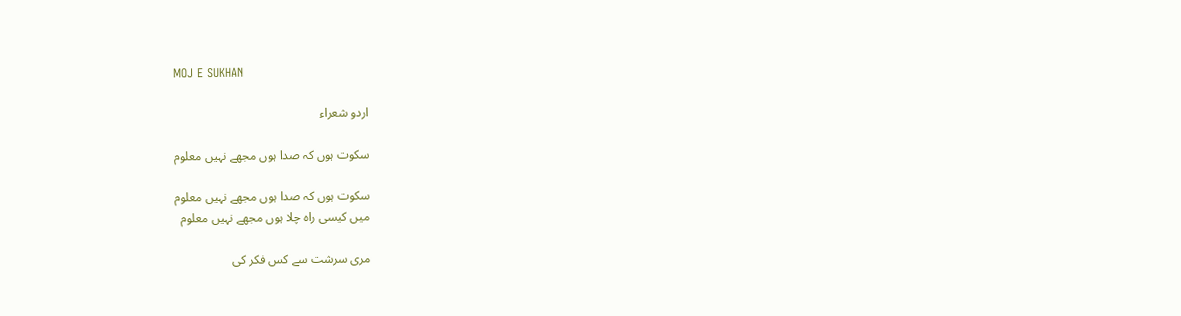MOJ E SUKHAN

اردو شعراء

سکوت ہوں کہ صدا ہوں مجھے نہیں معلوم

سکوت ہوں کہ صدا ہوں مجھے نہیں معلوم
میں کیسی راہ چلا ہوں مجھے نہیں معلوم

مری سرشت سے کس فکر کی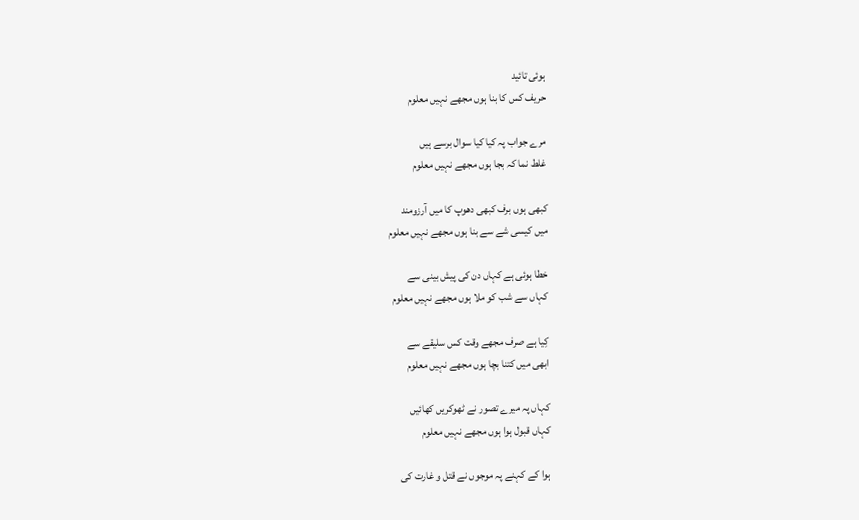ہوئی تائید
حریف کس کا بنا ہوں مجھے نہیں معلوم

مرے جواب پہ کیا کیا سوال برسے ہیں
غلط نما کہ بجا ہوں مجھے نہیں معلوم

کبھی ہوں برف کبھی دھوپ کا میں آرزومند
میں کیسی شے سے بنا ہوں مجھے نہیں معلوم

خطا ہوئی ہے کہاں دن کی پیش بینی سے
کہاں سے شب کو ملا ہوں مجھے نہیں معلوم

کِیا ہے صرف مجھے وقت کس سلیقے سے
ابھی میں کتنا بچا ہوں مجھے نہیں معلوم

کہاں پہ میرے تصور نے ٹھوکریں کھائیں
کہاں قبول ہوا ہوں مجھے نہیں معلوم

ہوا کے کہنے پہ موجوں نے قتل و غارت کی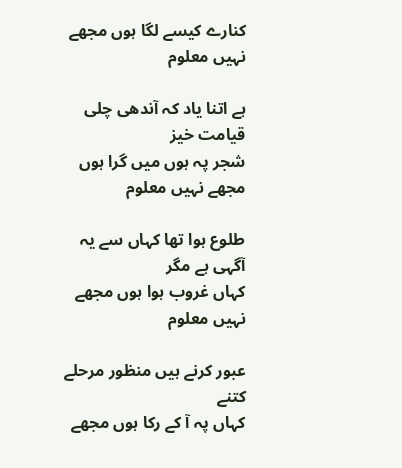کنارے کیسے لگا ہوں مجھے نہیں معلوم

ہے اتنا یاد کہ آندھی چلی قیامت خیز
شجر پہ ہوں میں گرا ہوں مجھے نہیں معلوم

طلوع ہوا تھا کہاں سے یہ آگہی ہے مگر
کہاں غروب ہوا ہوں مجھے نہیں معلوم

عبور کرنے ہیں منظور مرحلے کتنے
کہاں پہ آ کے رکا ہوں مجھے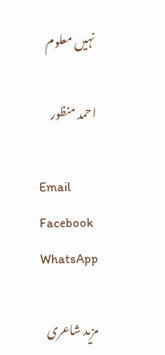نہیں معلوم

احمد منظور

Email
Facebook
WhatsApp

مزید شاعری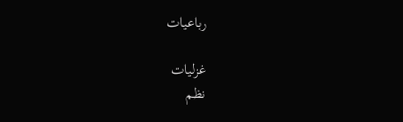رباعیات

غزلیات
نظم